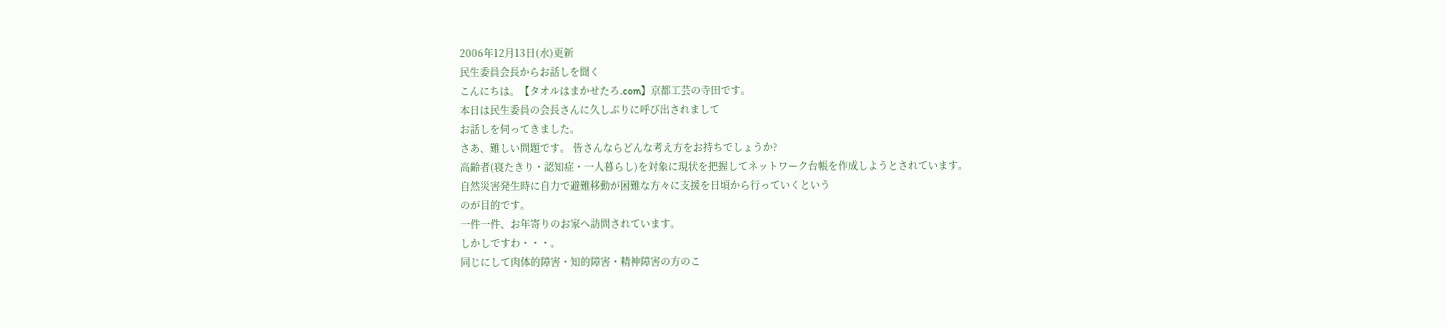2006年12月13日(水)更新
民生委員会長からお話しを聞く
こんにちは。【タオルはまかせたろ.com】京都工芸の寺田です。
本日は民生委員の会長さんに久しぶりに呼び出されまして
お話しを伺ってきました。
さあ、難しい問題です。 皆さんならどんな考え方をお持ちでしょうか?
高齢者(寝たきり・認知症・一人暮らし)を対象に現状を把握してネットワーク台帳を作成しようとされています。
自然災害発生時に自力で避難移動が困難な方々に支援を日頃から行っていくという
のが目的です。
一件一件、お年寄りのお家へ訪問されています。
しかしですわ・・・。
同じにして肉体的障害・知的障害・精神障害の方のこ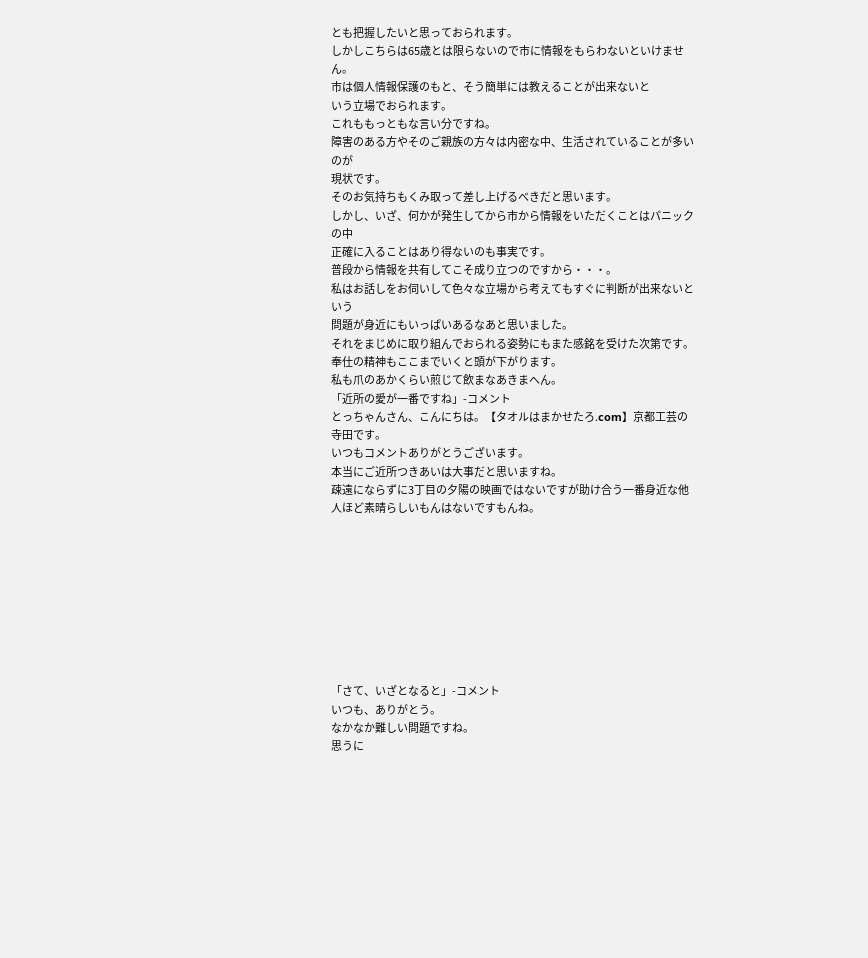とも把握したいと思っておられます。
しかしこちらは65歳とは限らないので市に情報をもらわないといけません。
市は個人情報保護のもと、そう簡単には教えることが出来ないと
いう立場でおられます。
これももっともな言い分ですね。
障害のある方やそのご親族の方々は内密な中、生活されていることが多いのが
現状です。
そのお気持ちもくみ取って差し上げるべきだと思います。
しかし、いざ、何かが発生してから市から情報をいただくことはパニックの中
正確に入ることはあり得ないのも事実です。
普段から情報を共有してこそ成り立つのですから・・・。
私はお話しをお伺いして色々な立場から考えてもすぐに判断が出来ないという
問題が身近にもいっぱいあるなあと思いました。
それをまじめに取り組んでおられる姿勢にもまた感銘を受けた次第です。
奉仕の精神もここまでいくと頭が下がります。
私も爪のあかくらい煎じて飲まなあきまへん。
「近所の愛が一番ですね」-コメント
とっちゃんさん、こんにちは。【タオルはまかせたろ.com】京都工芸の寺田です。
いつもコメントありがとうございます。
本当にご近所つきあいは大事だと思いますね。
疎遠にならずに3丁目の夕陽の映画ではないですが助け合う一番身近な他人ほど素晴らしいもんはないですもんね。









「さて、いざとなると」-コメント
いつも、ありがとう。
なかなか難しい問題ですね。
思うに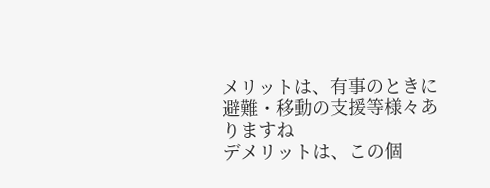メリットは、有事のときに避難・移動の支援等様々ありますね
デメリットは、この個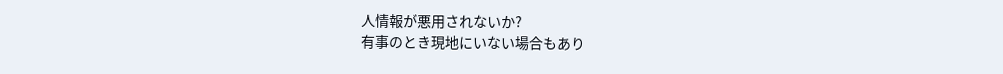人情報が悪用されないか?
有事のとき現地にいない場合もあり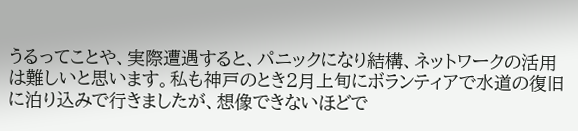うるってことや、実際遭遇すると、パニックになり結構、ネットワークの活用は難しいと思います。私も神戸のとき2月上旬にボランティアで水道の復旧に泊り込みで行きましたが、想像できないほどで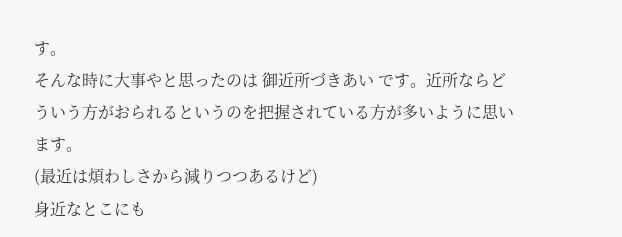す。
そんな時に大事やと思ったのは 御近所づきあい です。近所ならどういう方がおられるというのを把握されている方が多いように思います。
(最近は煩わしさから減りつつあるけど)
身近なとこにも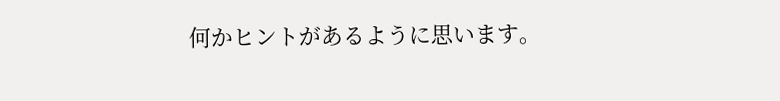何かヒントがあるように思います。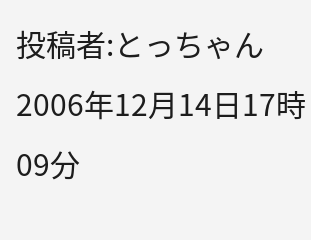投稿者:とっちゃん 2006年12月14日17時09分